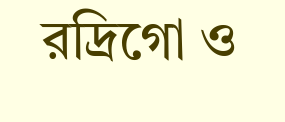রদ্রিগো ও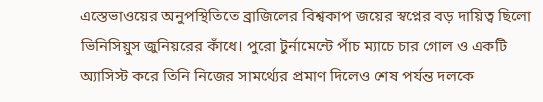এস্তেভাওয়ের অনুপস্থিতিতে ব্রাজিলের বিশ্বকাপ জয়ের স্বপ্নের বড় দায়িত্ব ছিলো ভিনিসিয়ুস জুনিয়রের কাঁধে। পুরো টুর্নামেন্টে পাঁচ ম্যাচে চার গোল ও একটি অ্যাসিস্ট করে তিনি নিজের সামর্থ্যের প্রমাণ দিলেও শেষ পর্যন্ত দলকে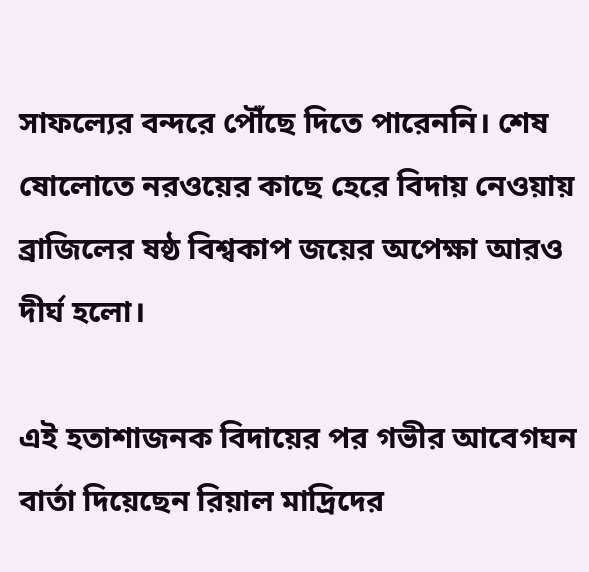সাফল্যের বন্দরে পৌঁছে দিতে পারেননি। শেষ ষোলোতে নরওয়ের কাছে হেরে বিদায় নেওয়ায় ব্রাজিলের ষষ্ঠ বিশ্বকাপ জয়ের অপেক্ষা আরও দীর্ঘ হলো।

এই হতাশাজনক বিদায়ের পর গভীর আবেগঘন বার্তা দিয়েছেন রিয়াল মাদ্রিদের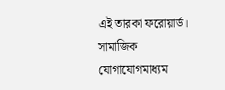এই তারকা ফরোয়ার্ড। সামাজিক যোগাযোগমাধ্যম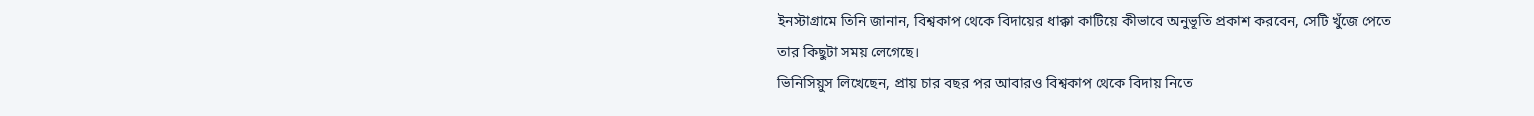ইনস্টাগ্রামে তিনি জানান, বিশ্বকাপ থেকে বিদায়ের ধাক্কা কাটিয়ে কীভাবে অনুভূতি প্রকাশ করবেন, সেটি খুঁজে পেতে তার কিছুটা সময় লেগেছে।
ভিনিসিয়ুস লিখেছেন, প্রায় চার বছর পর আবারও বিশ্বকাপ থেকে বিদায় নিতে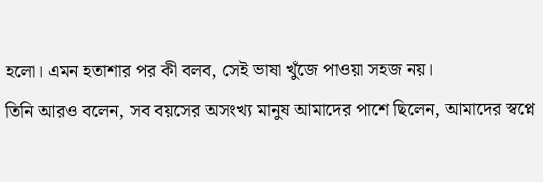হলো। এমন হতাশার পর কী বলব, সেই ভাষা খুঁজে পাওয়া সহজ নয়।
তিনি আরও বলেন, সব বয়সের অসংখ্য মানুষ আমাদের পাশে ছিলেন, আমাদের স্বপ্নে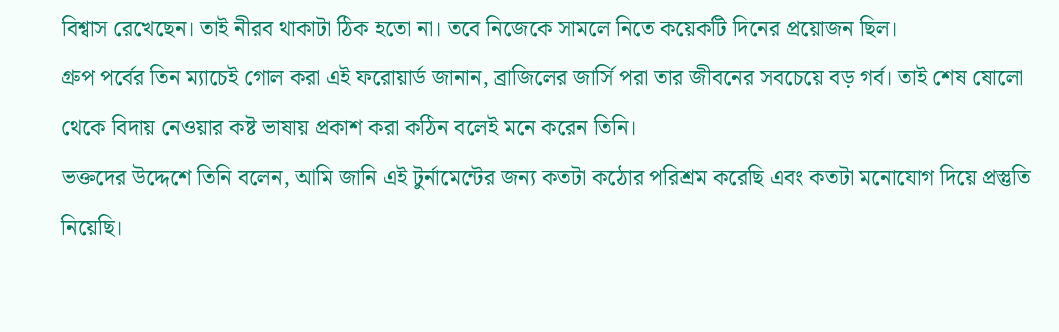বিশ্বাস রেখেছেন। তাই নীরব থাকাটা ঠিক হতো না। তবে নিজেকে সামলে নিতে কয়েকটি দিনের প্রয়োজন ছিল।
গ্রুপ পর্বের তিন ম্যাচেই গোল করা এই ফরোয়ার্ড জানান, ব্রাজিলের জার্সি পরা তার জীবনের সবচেয়ে বড় গর্ব। তাই শেষ ষোলো থেকে বিদায় নেওয়ার কষ্ট ভাষায় প্রকাশ করা কঠিন বলেই মনে করেন তিনি।
ভক্তদের উদ্দেশে তিনি বলেন, আমি জানি এই টুর্নামেন্টের জন্য কতটা কঠোর পরিশ্রম করেছি এবং কতটা মনোযোগ দিয়ে প্রস্তুতি নিয়েছি।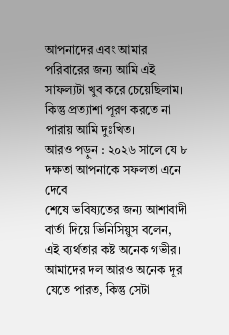আপনাদের এবং আমার পরিবারের জন্য আমি এই সাফল্যটা খুব করে চেয়েছিলাম। কিন্তু প্রত্যাশা পূরণ করতে না পারায় আমি দুঃখিত।
আরও পড়ুন : ২০২৬ সালে যে ৮ দক্ষতা আপনাকে সফলতা এনে দেবে
শেষে ভবিষ্যতের জন্য আশাবাদী বার্তা দিয়ে ভিনিসিয়ুস বলেন, এই ব্যর্থতার কষ্ট অনেক গভীর। আমাদের দল আরও অনেক দূর যেতে পারত, কিন্তু সেটা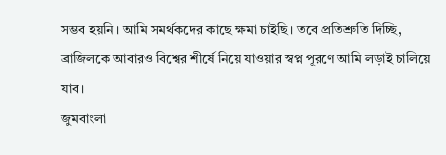সম্ভব হয়নি। আমি সমর্থকদের কাছে ক্ষমা চাইছি। তবে প্রতিশ্রুতি দিচ্ছি, ব্রাজিলকে আবারও বিশ্বের শীর্ষে নিয়ে যাওয়ার স্বপ্ন পূরণে আমি লড়াই চালিয়ে যাব।
জুমবাংলা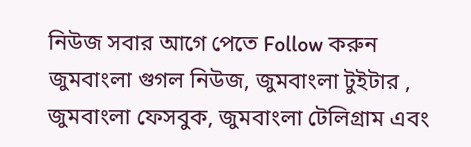নিউজ সবার আগে পেতে Follow করুন জুমবাংলা গুগল নিউজ, জুমবাংলা টুইটার , জুমবাংলা ফেসবুক, জুমবাংলা টেলিগ্রাম এবং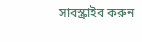সাবস্ক্রাইব করুন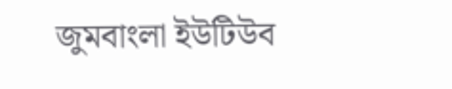জুমবাংলা ইউটিউব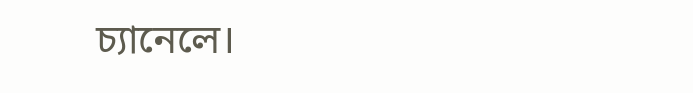চ্যানেলে।